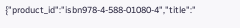{"product_id":"isbn978-4-588-01080-4","title":"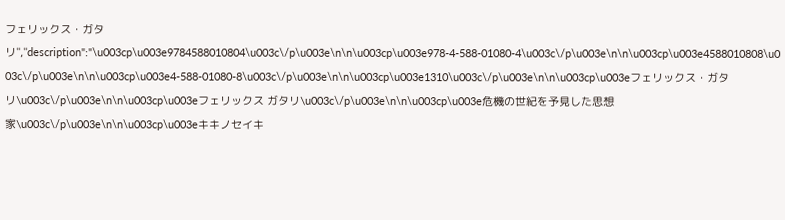フェリックス・ガタリ","description":"\u003cp\u003e9784588010804\u003c\/p\u003e\n\n\u003cp\u003e978-4-588-01080-4\u003c\/p\u003e\n\n\u003cp\u003e4588010808\u003c\/p\u003e\n\n\u003cp\u003e4-588-01080-8\u003c\/p\u003e\n\n\u003cp\u003e1310\u003c\/p\u003e\n\n\u003cp\u003eフェリックス・ガタリ\u003c\/p\u003e\n\n\u003cp\u003eフェリックス ガタリ\u003c\/p\u003e\n\n\u003cp\u003e危機の世紀を予見した思想家\u003c\/p\u003e\n\n\u003cp\u003eキキノセイキ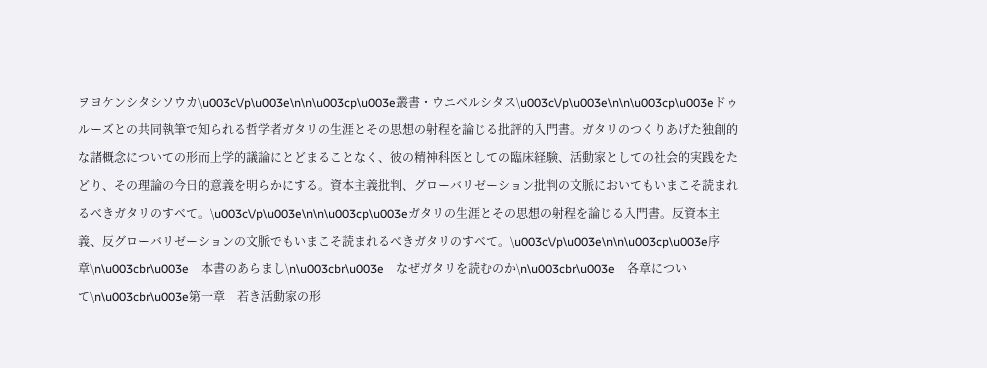ヲヨケンシタシソウカ\u003c\/p\u003e\n\n\u003cp\u003e叢書・ウニベルシタス\u003c\/p\u003e\n\n\u003cp\u003eドゥルーズとの共同執筆で知られる哲学者ガタリの生涯とその思想の射程を論じる批評的入門書。ガタリのつくりあげた独創的な諸概念についての形而上学的議論にとどまることなく、彼の精神科医としての臨床経験、活動家としての社会的実践をたどり、その理論の今日的意義を明らかにする。資本主義批判、グローバリゼーション批判の文脈においてもいまこそ読まれるべきガタリのすべて。\u003c\/p\u003e\n\n\u003cp\u003eガタリの生涯とその思想の射程を論じる入門書。反資本主義、反グローバリゼーションの文脈でもいまこそ読まれるべきガタリのすべて。\u003c\/p\u003e\n\n\u003cp\u003e序　章\n\u003cbr\u003e　本書のあらまし\n\u003cbr\u003e　なぜガタリを読むのか\n\u003cbr\u003e　各章について\n\u003cbr\u003e第一章　若き活動家の形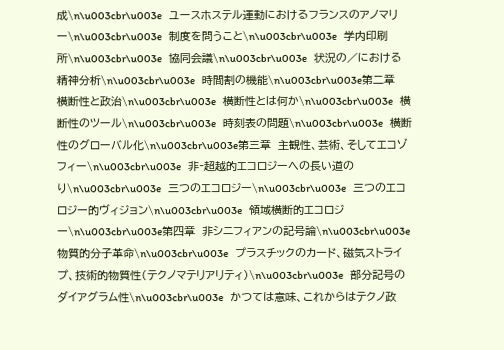成\n\u003cbr\u003e　ユースホステル運動におけるフランスのアノマリー\n\u003cbr\u003e　制度を問うこと\n\u003cbr\u003e　学内印刷所\n\u003cbr\u003e　協同会議\n\u003cbr\u003e　状況の／における精神分析\n\u003cbr\u003e　時間割の機能\n\u003cbr\u003e第二章　横断性と政治\n\u003cbr\u003e　横断性とは何か\n\u003cbr\u003e　横断性のツール\n\u003cbr\u003e　時刻表の問題\n\u003cbr\u003e　横断性のグローバル化\n\u003cbr\u003e第三章　主観性、芸術、そしてエコゾフィー\n\u003cbr\u003e　非‐超越的エコロジーへの長い道のり\n\u003cbr\u003e　三つのエコロジー\n\u003cbr\u003e　三つのエコロジー的ヴィジョン\n\u003cbr\u003e　領域横断的エコロジー\n\u003cbr\u003e第四章　非シニフィアンの記号論\n\u003cbr\u003e　物質的分子革命\n\u003cbr\u003e　プラスチックのカード、磁気ストライプ、技術的物質性（テクノマテリアリティ）\n\u003cbr\u003e　部分記号のダイアグラム性\n\u003cbr\u003e　かつては意味、これからはテクノ政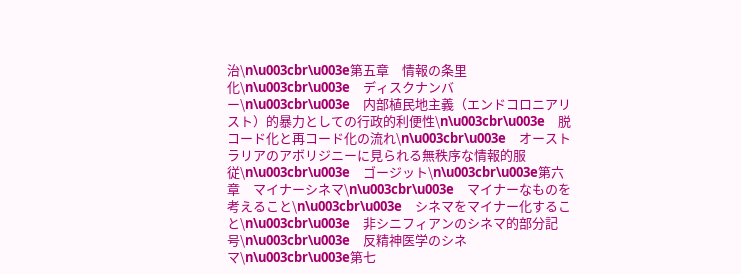治\n\u003cbr\u003e第五章　情報の条里化\n\u003cbr\u003e　ディスクナンバー\n\u003cbr\u003e　内部植民地主義（エンドコロニアリスト）的暴力としての行政的利便性\n\u003cbr\u003e　脱コード化と再コード化の流れ\n\u003cbr\u003e　オーストラリアのアボリジニーに見られる無秩序な情報的服従\n\u003cbr\u003e　ゴージット\n\u003cbr\u003e第六章　マイナーシネマ\n\u003cbr\u003e　マイナーなものを考えること\n\u003cbr\u003e　シネマをマイナー化すること\n\u003cbr\u003e　非シニフィアンのシネマ的部分記号\n\u003cbr\u003e　反精神医学のシネマ\n\u003cbr\u003e第七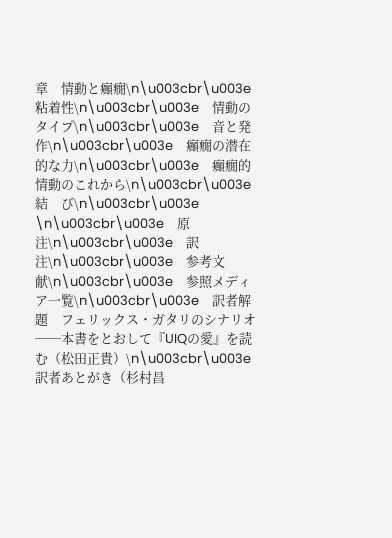章　情動と癲癇\n\u003cbr\u003e　粘着性\n\u003cbr\u003e　情動のタイプ\n\u003cbr\u003e　音と発作\n\u003cbr\u003e　癲癇の潜在的な力\n\u003cbr\u003e　癲癇的情動のこれから\n\u003cbr\u003e結　び\n\u003cbr\u003e　\n\u003cbr\u003e　原　注\n\u003cbr\u003e　訳　注\n\u003cbr\u003e　参考文献\n\u003cbr\u003e　参照メディア一覧\n\u003cbr\u003e　訳者解題　フェリックス・ガタリのシナリオ──本書をとおして『UIQの愛』を読む（松田正貴）\n\u003cbr\u003e　訳者あとがき（杉村昌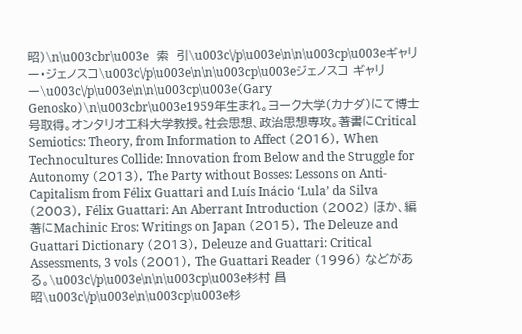昭）\n\u003cbr\u003e　索　引\u003c\/p\u003e\n\n\u003cp\u003eギャリー・ジェノスコ\u003c\/p\u003e\n\n\u003cp\u003eジェノスコ ギャリー\u003c\/p\u003e\n\n\u003cp\u003e（Gary Genosko）\n\u003cbr\u003e1959年生まれ。ヨーク大学（カナダ）にて博士号取得。オンタリオ工科大学教授。社会思想、政治思想専攻。著書にCritical Semiotics: Theory, from Information to Affect （2016）, When Technocultures Collide: Innovation from Below and the Struggle for Autonomy （2013）, The Party without Bosses: Lessons on Anti-Capitalism from Félix Guattari and Luís Inácio ‘Lula’ da Silva （2003）, Félix Guattari: An Aberrant Introduction （2002） ほか、編著にMachinic Eros: Writings on Japan （2015）, The Deleuze and Guattari Dictionary （2013）, Deleuze and Guattari: Critical Assessments, 3 vols （2001）, The Guattari Reader （1996） などがある。\u003c\/p\u003e\n\n\u003cp\u003e杉村 昌昭\u003c\/p\u003e\n\u003cp\u003e杉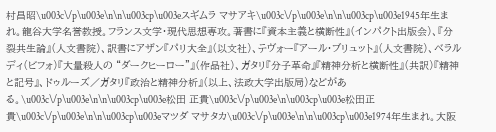村昌昭\u003c\/p\u003e\n\n\u003cp\u003eスギムラ マサアキ\u003c\/p\u003e\n\n\u003cp\u003e1945年生まれ。龍谷大学名誉教授。フランス文学・現代思想専攻。著書に『資本主義と横断性』（インパクト出版会）、『分裂共生論』（人文書院）、訳書にアザン『パリ大全』（以文社）、テヴォー『アール・ブリュット』（人文書院）、ベラルディ（ビフォ）『大量殺人の “ダークヒーロー”』（作品社）、ガタリ『分子革命』『精神分析と横断性』（共訳）『精神と記号』、ドゥルーズ／ガタリ『政治と精神分析』（以上、法政大学出版局）などがある。\u003c\/p\u003e\n\n\u003cp\u003e松田 正貴\u003c\/p\u003e\n\u003cp\u003e松田正貴\u003c\/p\u003e\n\n\u003cp\u003eマツダ マサタカ\u003c\/p\u003e\n\n\u003cp\u003e1974年生まれ。大阪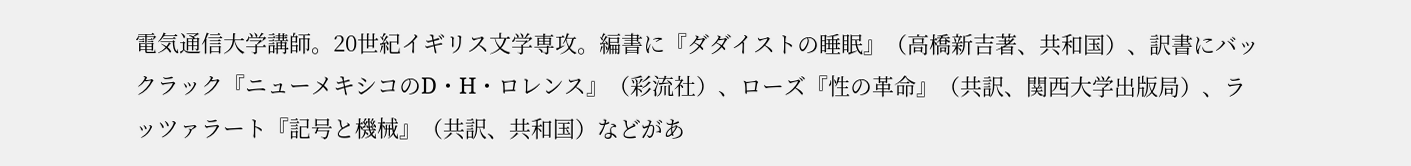電気通信大学講師。20世紀イギリス文学専攻。編書に『ダダイストの睡眠』（高橋新吉著、共和国）、訳書にバックラック『ニューメキシコのD・H・ロレンス』（彩流社）、ローズ『性の革命』（共訳、関西大学出版局）、ラッツァラート『記号と機械』（共訳、共和国）などがあ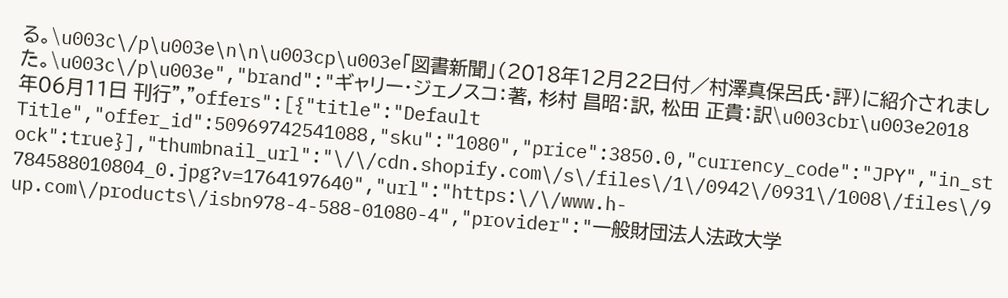る。\u003c\/p\u003e\n\n\u003cp\u003e「図書新聞」（2018年12月22日付／村澤真保呂氏・評）に紹介されました。\u003c\/p\u003e","brand":"ギャリー・ジェノスコ：著, 杉村 昌昭：訳, 松田 正貴：訳\u003cbr\u003e2018年06月11日 刊行","offers":[{"title":"Default Title","offer_id":50969742541088,"sku":"1080","price":3850.0,"currency_code":"JPY","in_stock":true}],"thumbnail_url":"\/\/cdn.shopify.com\/s\/files\/1\/0942\/0931\/1008\/files\/9784588010804_0.jpg?v=1764197640","url":"https:\/\/www.h-up.com\/products\/isbn978-4-588-01080-4","provider":"一般財団法人法政大学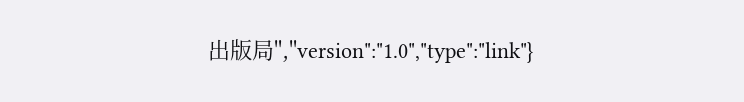出版局","version":"1.0","type":"link"}